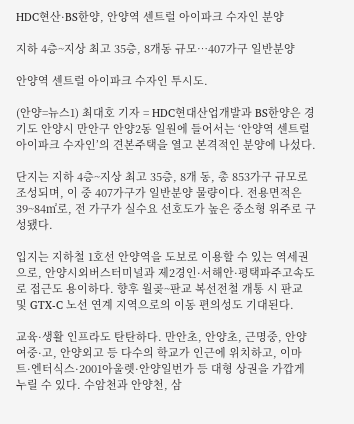HDC현산·BS한양, 안양역 센트럴 아이파크 수자인 분양

지하 4층~지상 최고 35층, 8개동 규모…407가구 일반분양

안양역 센트럴 아이파크 수자인 투시도.

(안양=뉴스1) 최대호 기자 = HDC현대산업개발과 BS한양은 경기도 안양시 만안구 안양2동 일원에 들어서는 ‘안양역 센트럴 아이파크 수자인’의 견본주택을 열고 본격적인 분양에 나섰다.

단지는 지하 4층~지상 최고 35층, 8개 동, 총 853가구 규모로 조성되며, 이 중 407가구가 일반분양 물량이다. 전용면적은 39~84㎡로, 전 가구가 실수요 선호도가 높은 중소형 위주로 구성됐다.

입지는 지하철 1호선 안양역을 도보로 이용할 수 있는 역세권으로, 안양시외버스터미널과 제2경인·서해안·평택파주고속도로 접근도 용이하다. 향후 월곶~판교 복선전철 개통 시 판교 및 GTX-C 노선 연계 지역으로의 이동 편의성도 기대된다.

교육·생활 인프라도 탄탄하다. 만안초, 안양초, 근명중, 안양여중·고, 안양외고 등 다수의 학교가 인근에 위치하고, 이마트·엔터식스·2001아울렛·안양일번가 등 대형 상권을 가깝게 누릴 수 있다. 수암천과 안양천, 삼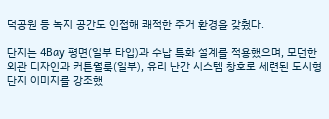덕공원 등 녹지 공간도 인접해 쾌적한 주거 환경을 갖췄다.

단지는 4Bay 평면(일부 타입)과 수납 특화 설계를 적용했으며, 모던한 외관 디자인과 커튼월룩(일부), 유리 난간 시스템 창호로 세련된 도시형 단지 이미지를 강조했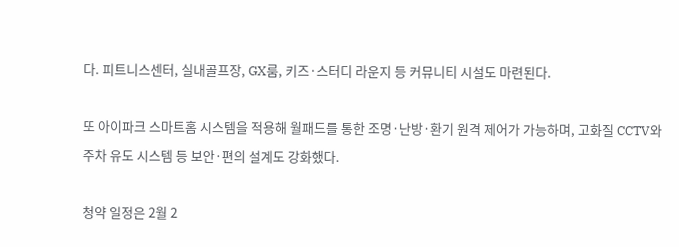다. 피트니스센터, 실내골프장, GX룸, 키즈·스터디 라운지 등 커뮤니티 시설도 마련된다.

또 아이파크 스마트홈 시스템을 적용해 월패드를 통한 조명·난방·환기 원격 제어가 가능하며, 고화질 CCTV와 주차 유도 시스템 등 보안·편의 설계도 강화했다.

청약 일정은 2월 2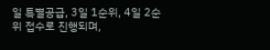일 특별공급, 3일 1순위, 4일 2순위 접수로 진행되며,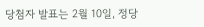당첨자 발표는 2월 10일, 정당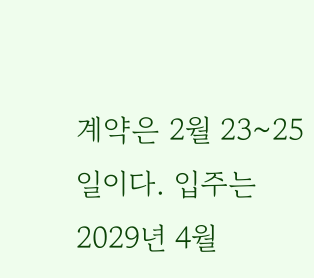계약은 2월 23~25일이다. 입주는 2029년 4월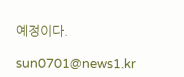예정이다.

sun0701@news1.kr